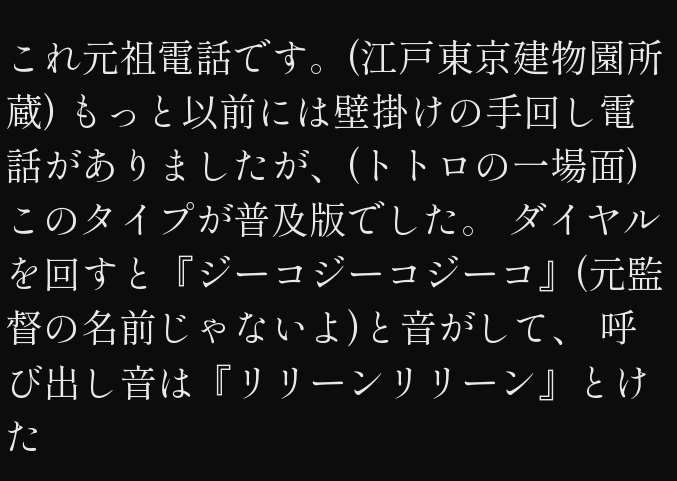これ元祖電話です。(江戸東京建物園所蔵) もっと以前には壁掛けの手回し電話がありましたが、(トトロの一場面) このタイプが普及版でした。 ダイヤルを回すと『ジーコジーコジーコ』(元監督の名前じゃないよ)と音がして、 呼び出し音は『リリーンリリーン』とけた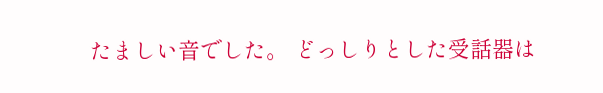たましい音でした。 どっしりとした受話器は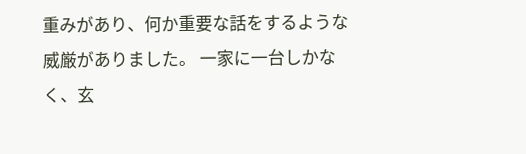重みがあり、何か重要な話をするような威厳がありました。 一家に一台しかなく、玄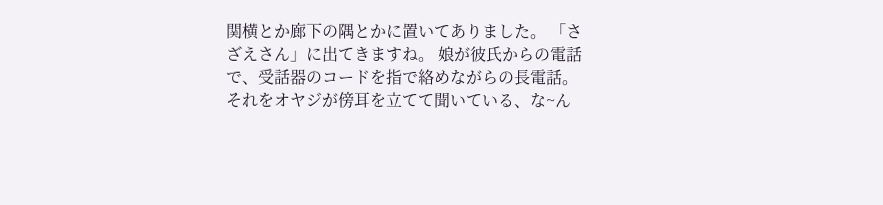関横とか廊下の隅とかに置いてありました。 「さざえさん」に出てきますね。 娘が彼氏からの電話で、受話器のコードを指で絡めながらの長電話。 それをオヤジが傍耳を立てて聞いている、な~ん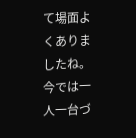て場面よくありましたね。 今では一人一台づ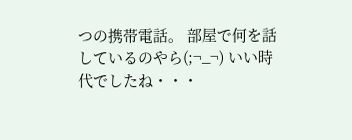つの携帯電話。 部屋で何を話しているのやら(;¬_¬) いい時代でしたね・・・